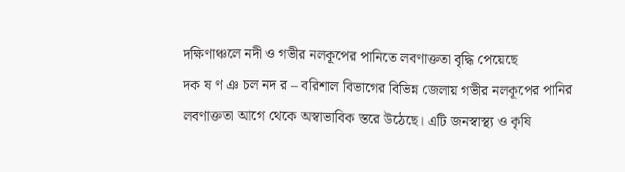দক্ষিণাঞ্চলে নদী ও গভীর নলকূপের পানিতে লবণাক্ততা বৃদ্ধি পেয়েছে
দক ষ ণ ঞ চল নদ র – বরিশাল বিভাগের বিভিন্ন জেলায় গভীর নলকূপের পানির লবণাক্ততা আগে থেকে অস্বাভাবিক স্তরে উঠেছে। এটি জনস্বাস্থ্য ও কৃষি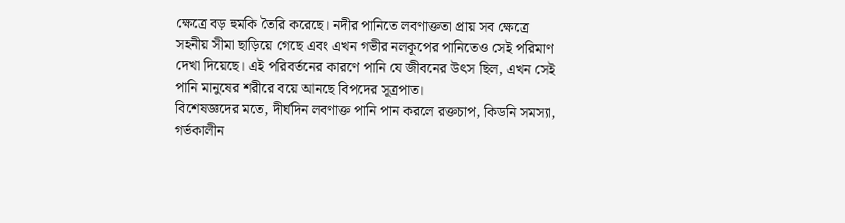ক্ষেত্রে বড় হুমকি তৈরি করেছে। নদীর পানিতে লবণাক্ততা প্রায় সব ক্ষেত্রে সহনীয় সীমা ছাড়িয়ে গেছে এবং এখন গভীর নলকূপের পানিতেও সেই পরিমাণ দেখা দিয়েছে। এই পরিবর্তনের কারণে পানি যে জীবনের উৎস ছিল, এখন সেই পানি মানুষের শরীরে বয়ে আনছে বিপদের সূত্রপাত।
বিশেষজ্ঞদের মতে, দীর্ঘদিন লবণাক্ত পানি পান করলে রক্তচাপ, কিডনি সমস্যা, গর্ভকালীন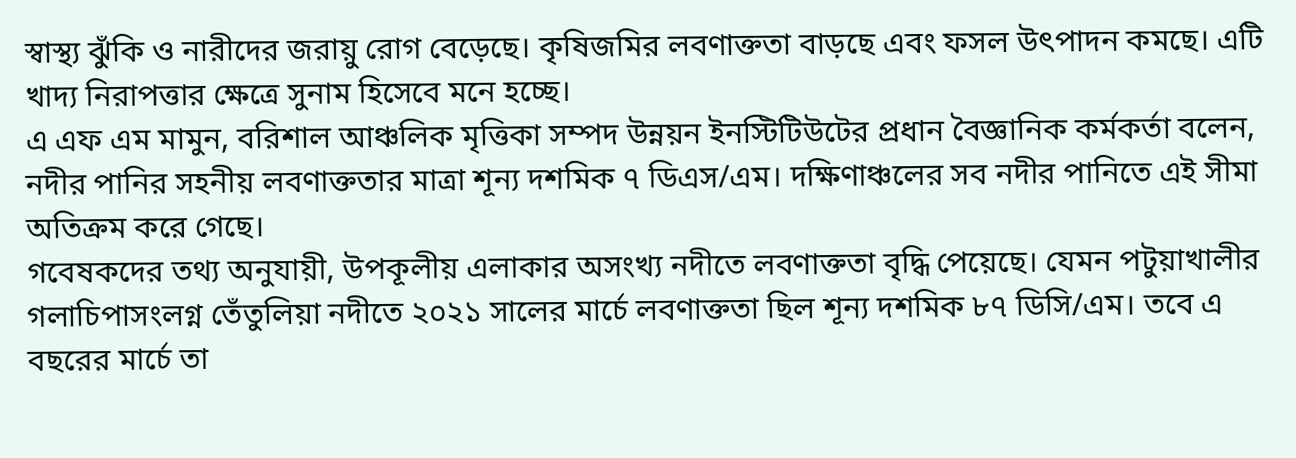স্বাস্থ্য ঝুঁকি ও নারীদের জরায়ু রোগ বেড়েছে। কৃষিজমির লবণাক্ততা বাড়ছে এবং ফসল উৎপাদন কমছে। এটি খাদ্য নিরাপত্তার ক্ষেত্রে সুনাম হিসেবে মনে হচ্ছে।
এ এফ এম মামুন, বরিশাল আঞ্চলিক মৃত্তিকা সম্পদ উন্নয়ন ইনস্টিটিউটের প্রধান বৈজ্ঞানিক কর্মকর্তা বলেন, নদীর পানির সহনীয় লবণাক্ততার মাত্রা শূন্য দশমিক ৭ ডিএস/এম। দক্ষিণাঞ্চলের সব নদীর পানিতে এই সীমা অতিক্রম করে গেছে।
গবেষকদের তথ্য অনুযায়ী, উপকূলীয় এলাকার অসংখ্য নদীতে লবণাক্ততা বৃদ্ধি পেয়েছে। যেমন পটুয়াখালীর গলাচিপাসংলগ্ন তেঁতুলিয়া নদীতে ২০২১ সালের মার্চে লবণাক্ততা ছিল শূন্য দশমিক ৮৭ ডিসি/এম। তবে এ বছরের মার্চে তা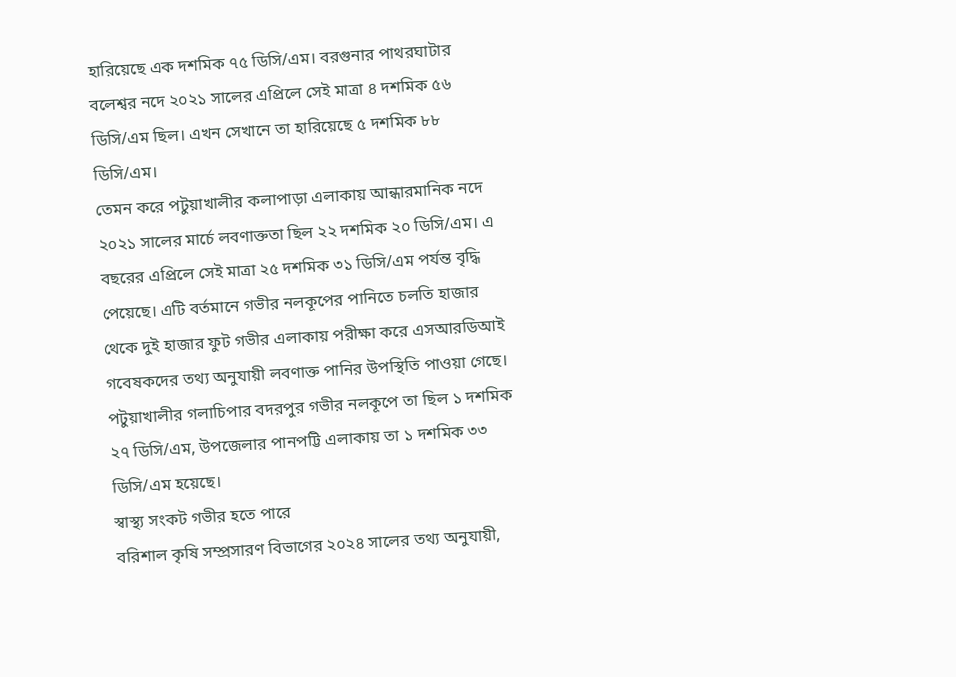হারিয়েছে এক দশমিক ৭৫ ডিসি/এম। বরগুনার পাথরঘাটার বলেশ্বর নদে ২০২১ সালের এপ্রিলে সেই মাত্রা ৪ দশমিক ৫৬ ডিসি/এম ছিল। এখন সেখানে তা হারিয়েছে ৫ দশমিক ৮৮ ডিসি/এম।
তেমন করে পটুয়াখালীর কলাপাড়া এলাকায় আন্ধারমানিক নদে ২০২১ সালের মার্চে লবণাক্ততা ছিল ২২ দশমিক ২০ ডিসি/এম। এ বছরের এপ্রিলে সেই মাত্রা ২৫ দশমিক ৩১ ডিসি/এম পর্যন্ত বৃদ্ধি পেয়েছে। এটি বর্তমানে গভীর নলকূপের পানিতে চলতি হাজার থেকে দুই হাজার ফুট গভীর এলাকায় পরীক্ষা করে এসআরডিআই গবেষকদের তথ্য অনুযায়ী লবণাক্ত পানির উপস্থিতি পাওয়া গেছে। পটুয়াখালীর গলাচিপার বদরপুর গভীর নলকূপে তা ছিল ১ দশমিক ২৭ ডিসি/এম, উপজেলার পানপট্টি এলাকায় তা ১ দশমিক ৩৩ ডিসি/এম হয়েছে।
স্বাস্থ্য সংকট গভীর হতে পারে
বরিশাল কৃষি সম্প্রসারণ বিভাগের ২০২৪ সালের তথ্য অনুযায়ী,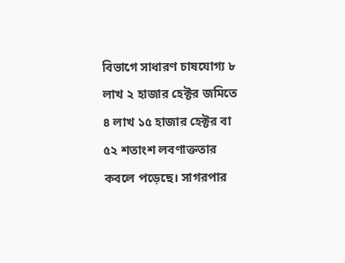বিভাগে সাধারণ চাষযোগ্য ৮ লাখ ২ হাজার হেক্টর জমিতে ৪ লাখ ১৫ হাজার হেক্টর বা ৫২ শতাংশ লবণাক্ততার কবলে পড়েছে। সাগরপার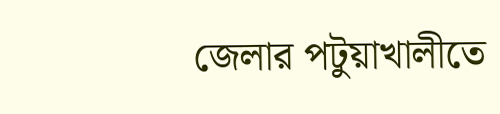জেলার পটুয়াখালীতে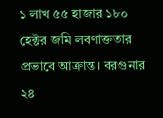১ লাখ ৫৫ হাজার ১৮০ হেক্টর জমি লবণাক্ততার প্রভাবে আক্রান্ত। বরগুনার ২৪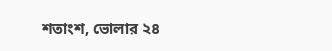শতাংশ, ভোলার ২৪